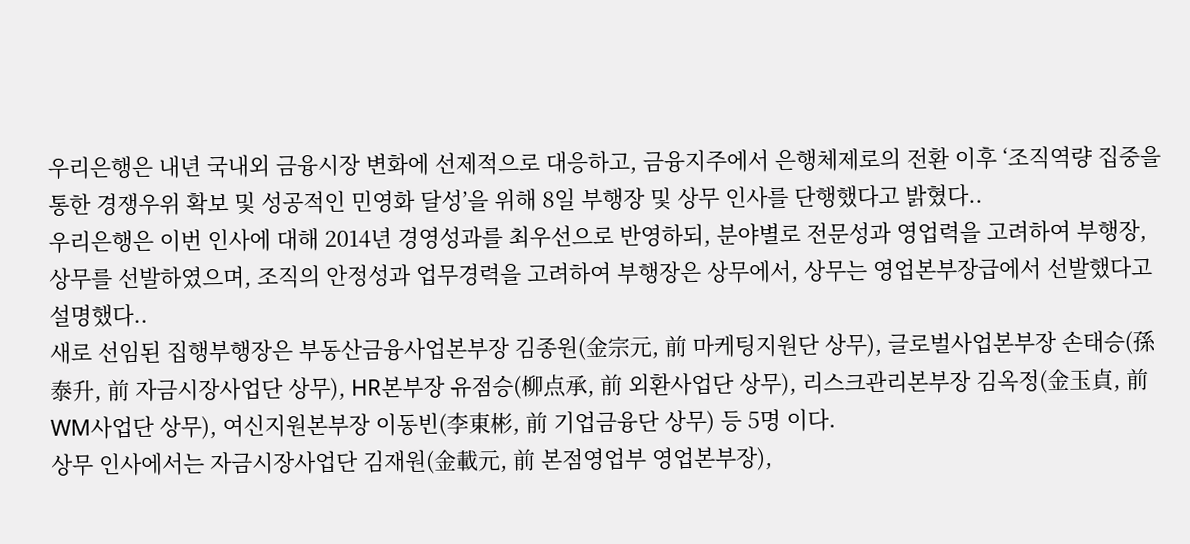우리은행은 내년 국내외 금융시장 변화에 선제적으로 대응하고, 금융지주에서 은행체제로의 전환 이후 ‘조직역량 집중을 통한 경쟁우위 확보 및 성공적인 민영화 달성’을 위해 8일 부행장 및 상무 인사를 단행했다고 밝혔다..
우리은행은 이번 인사에 대해 2014년 경영성과를 최우선으로 반영하되, 분야별로 전문성과 영업력을 고려하여 부행장, 상무를 선발하였으며, 조직의 안정성과 업무경력을 고려하여 부행장은 상무에서, 상무는 영업본부장급에서 선발했다고 설명했다..
새로 선임된 집행부행장은 부동산금융사업본부장 김종원(金宗元, 前 마케팅지원단 상무), 글로벌사업본부장 손태승(孫泰升, 前 자금시장사업단 상무), HR본부장 유점승(柳点承, 前 외환사업단 상무), 리스크관리본부장 김옥정(金玉貞, 前 WM사업단 상무), 여신지원본부장 이동빈(李東彬, 前 기업금융단 상무) 등 5명 이다.
상무 인사에서는 자금시장사업단 김재원(金載元, 前 본점영업부 영업본부장),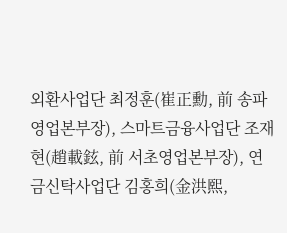외환사업단 최정훈(崔正勳, 前 송파영업본부장), 스마트금융사업단 조재현(趙載鉉, 前 서초영업본부장), 연금신탁사업단 김홍희(金洪熙,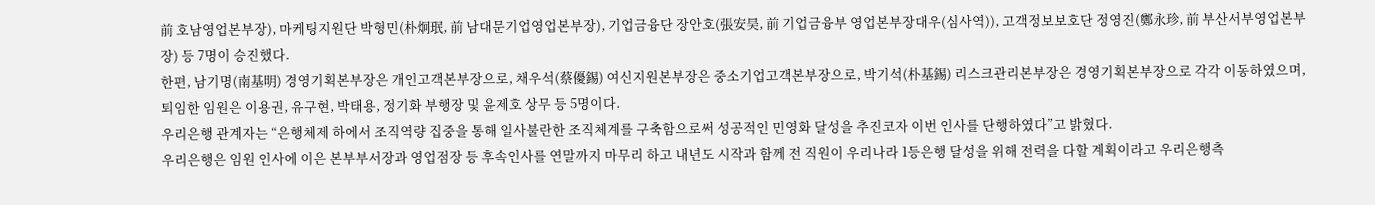前 호남영업본부장), 마케팅지원단 박형민(朴炯珉, 前 남대문기업영업본부장), 기업금융단 장안호(張安昊, 前 기업금융부 영업본부장대우(심사역)), 고객정보보호단 정영진(鄭永珍, 前 부산서부영업본부장) 등 7명이 승진했다.
한편, 남기명(南基明) 경영기획본부장은 개인고객본부장으로, 채우석(蔡優錫) 여신지원본부장은 중소기업고객본부장으로, 박기석(朴基錫) 리스크관리본부장은 경영기획본부장으로 각각 이동하였으며, 퇴임한 임원은 이용권, 유구현, 박태용, 정기화 부행장 및 윤제호 상무 등 5명이다.
우리은행 관계자는 “은행체제 하에서 조직역량 집중을 통해 일사불란한 조직체계를 구축함으로써 성공적인 민영화 달성을 추진코자 이번 인사를 단행하였다”고 밝혔다.
우리은행은 임원 인사에 이은 본부부서장과 영업점장 등 후속인사를 연말까지 마무리 하고 내년도 시작과 함께 전 직원이 우리나라 1등은행 달성을 위해 전력을 다할 계획이라고 우리은행측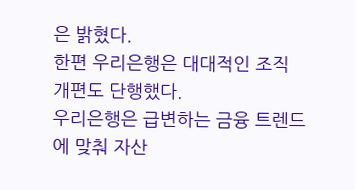은 밝혔다.
한편 우리은행은 대대적인 조직 개편도 단행했다.
우리은행은 급변하는 금융 트렌드에 맞춰 자산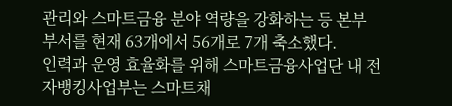관리와 스마트금융 분야 역량을 강화하는 등 본부 부서를 현재 63개에서 56개로 7개 축소했다.
인력과 운영 효율화를 위해 스마트금융사업단 내 전자뱅킹사업부는 스마트채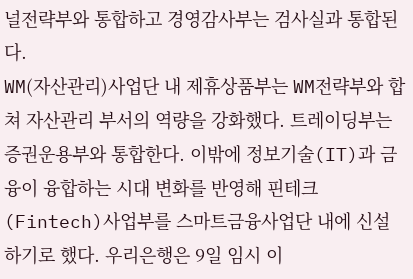널전략부와 통합하고 경영감사부는 검사실과 통합된다.
WM(자산관리)사업단 내 제휴상품부는 WM전략부와 합쳐 자산관리 부서의 역량을 강화했다. 트레이딩부는 증권운용부와 통합한다. 이밖에 정보기술(IT)과 금융이 융합하는 시대 변화를 반영해 핀테크(Fintech)사업부를 스마트금융사업단 내에 신설하기로 했다. 우리은행은 9일 임시 이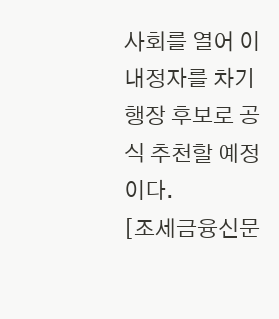사회를 열어 이 내정자를 차기 행장 후보로 공식 추천할 예정이다.
[조세금융신문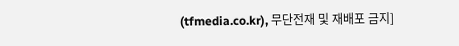(tfmedia.co.kr), 무단전재 및 재배포 금지]